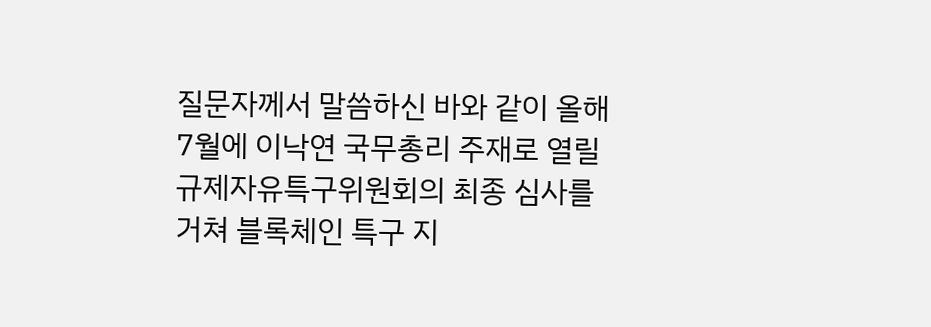질문자께서 말씀하신 바와 같이 올해 7월에 이낙연 국무총리 주재로 열릴 규제자유특구위원회의 최종 심사를 거쳐 블록체인 특구 지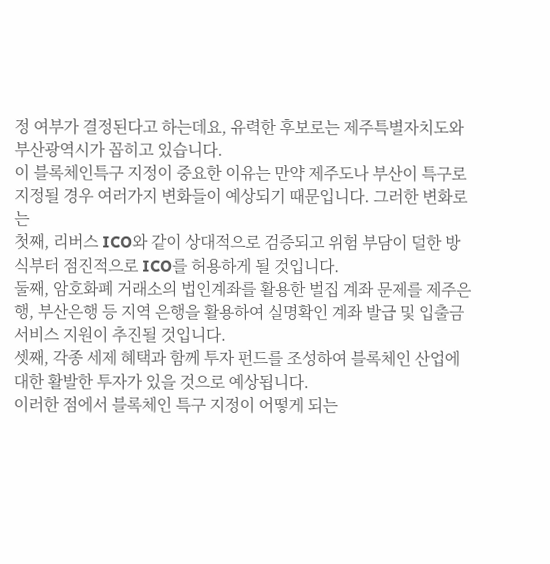정 여부가 결정된다고 하는데요, 유력한 후보로는 제주특별자치도와 부산광역시가 꼽히고 있습니다.
이 블록체인특구 지정이 중요한 이유는 만약 제주도나 부산이 특구로 지정될 경우 여러가지 변화들이 예상되기 때문입니다. 그러한 변화로는
첫째, 리버스 ICO와 같이 상대적으로 검증되고 위험 부담이 덜한 방식부터 점진적으로 ICO를 허용하게 될 것입니다.
둘째, 암호화폐 거래소의 법인계좌를 활용한 벌집 계좌 문제를 제주은행, 부산은행 등 지역 은행을 활용하여 실명확인 계좌 발급 및 입출금 서비스 지원이 추진될 것입니다.
셋째, 각종 세제 혜택과 함께 투자 펀드를 조성하여 블록체인 산업에 대한 활발한 투자가 있을 것으로 예상됩니다.
이러한 점에서 블록체인 특구 지정이 어떻게 되는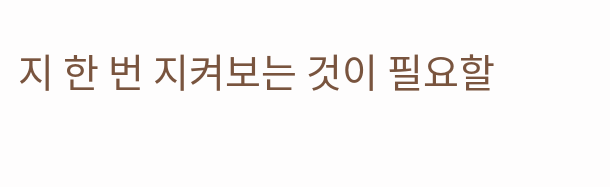지 한 번 지켜보는 것이 필요할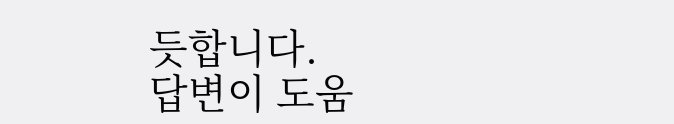듯합니다.
답변이 도움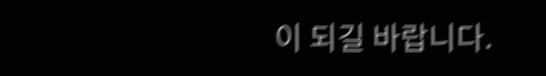이 되길 바랍니다.